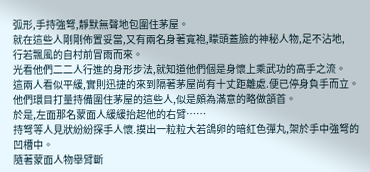弧形,手持強弩,靜默無聲地包圍住茅屋。
就在這些人剛剛佈置妥當,又有兩名身著寬袍,矇頭蓋臉的神秘人物,足不沾地,
行若飄風的自村前冒雨而來。
光看他們二二人行進的身形步法,就知道他們個是身懷上乘武功的高手之流。
這兩人看似平緩,實則迅捷的來到隔著茅屋尚有十丈距離處.便已停身負手而立。
他們環目打量持備圍住茅屋的這些人,似是頗為滿意的略做頷首。
於是,左面那名蒙面人緩緩抬起他的右臂……
持弩等人見狀紛紛探手人懷.摸出一粒粒大若鴿卵的暗紅色彈丸,架於手中強弩的
凹槽中。
隨著蒙面人物舉臂斷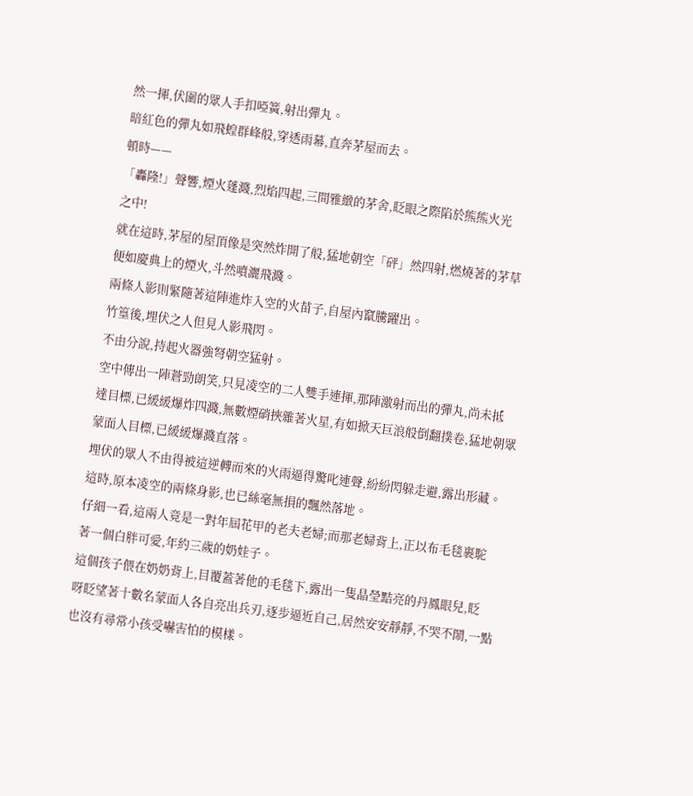然一揮,伏圍的眾人手扣啞簧,射出彈丸。
暗紅色的彈丸如飛蝗群峰般,穿透雨幕,直奔茅屋而去。
頓時——
「轟隆!」聲響,煙火蓬濺,烈焰四起,三間雅緻的茅舍,眨眼之際陷於熊熊火光
之中!
就在這時,茅屋的屋頂像是突然炸開了般,猛地朝空「砰」然四射,燃燒著的茅草
便如慶典上的煙火,斗然噴灑飛濺。
兩條人影則緊隨著這陣進炸入空的火苗子,自屋內竄騰躍出。
竹篁後,埋伏之人但見人影飛閃。
不由分說,持起火器強弩朝空猛射。
空中傳出一陣蒼勁朗笑,只見凌空的二人雙手連揮,那陣激射而出的彈丸,尚未抵
達目標,已緩緩爆炸四濺,無數煙硝挾雜著火星,有如掀天巨浪般倒翻撲卷,猛地朝眾
蒙面人目標,已緩緩爆濺直落。
埋伏的眾人不由得被這逆轉而來的火雨逼得驚叱連聲,紛紛閃躲走避,露出形藏。
這時,原本凌空的兩條身影,也已絲毫無損的飄然落地。
仔細一看,這兩人竟是一對年屆花甲的老夫老婦;而那老婦背上,正以布毛毯裹駝
著一個白胖可愛,年約三歲的奶娃子。
這個孩子偎在奶奶背上,目覆蓋著他的毛毯下,露出一隻晶瑩黠亮的丹鳳眼兒,眨
呀眨望著十數名蒙面人各自亮出兵刃,逐步逼近自己,居然安安靜靜,不哭不鬧,一點
也沒有尋常小孩受嚇害怕的模樣。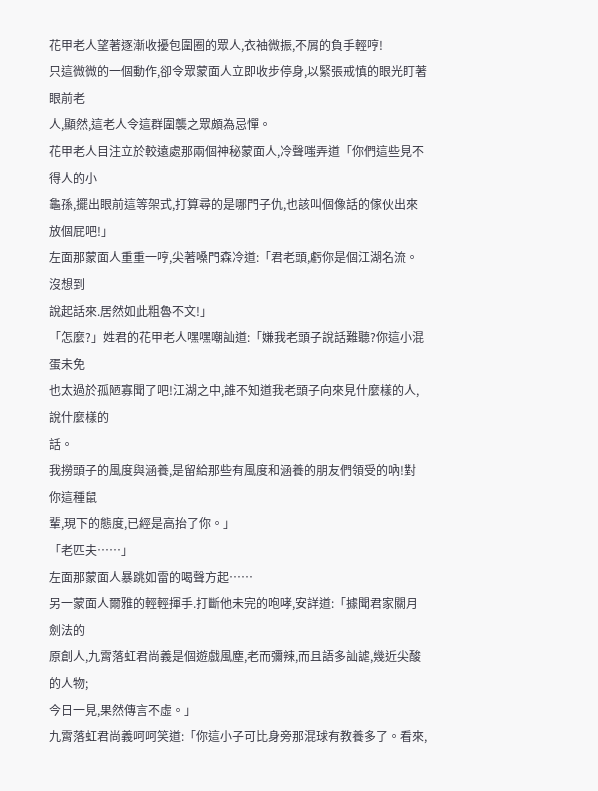花甲老人望著逐漸收擾包圍圈的眾人,衣袖微振,不屑的負手輕哼!
只這微微的一個動作,卻令眾蒙面人立即收步停身,以緊張戒慎的眼光盯著眼前老
人,顯然,這老人令這群圍襲之眾頗為忌憚。
花甲老人目注立於較遠處那兩個神秘蒙面人,冷聲嗤弄道「你們這些見不得人的小
龜孫,擺出眼前這等架式,打算尋的是哪門子仇,也該叫個像話的傢伙出來放個屁吧!」
左面那蒙面人重重一哼,尖著嗓門森冷道:「君老頭,虧你是個江湖名流。沒想到
說起話來.居然如此粗魯不文!」
「怎麼?」姓君的花甲老人嘿嘿嘲訕道:「嫌我老頭子說話難聽?你這小混蛋未免
也太過於孤陋寡聞了吧!江湖之中,誰不知道我老頭子向來見什麼樣的人,說什麼樣的
話。
我撈頭子的風度與涵養,是留給那些有風度和涵養的朋友們領受的吶!對你這種鼠
輩,現下的態度,已經是高抬了你。」
「老匹夫……」
左面那蒙面人暴跳如雷的喝聲方起……
另一蒙面人爾雅的輕輕揮手.打斷他未完的咆哮,安詳道:「據聞君家關月劍法的
原創人,九霄落虹君尚義是個遊戲風塵,老而彌辣,而且語多訕謔,幾近尖酸的人物;
今日一見,果然傳言不虛。」
九霄落虹君尚義呵呵笑道:「你這小子可比身旁那混球有教養多了。看來,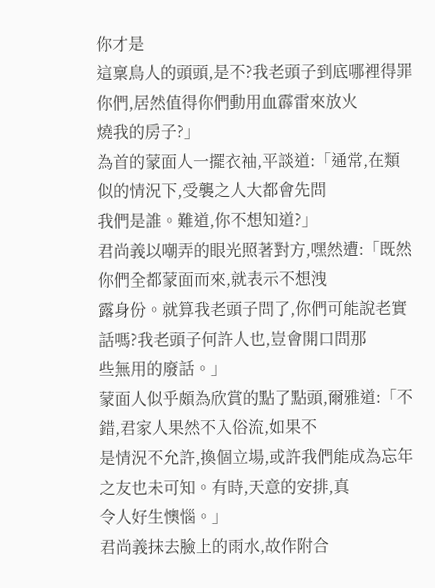你才是
這稟鳥人的頭頭,是不?我老頭子到底哪裡得罪你們,居然值得你們動用血霹雷來放火
燒我的房子?」
為首的蒙面人一擺衣袖,平談道:「通常,在類似的情況下,受襲之人大都會先問
我們是誰。難道,你不想知道?」
君尚義以嘲弄的眼光照著對方,嘿然遭:「既然你們全都蒙面而來,就表示不想洩
露身份。就算我老頭子問了,你們可能說老實話嗎?我老頭子何許人也,豈會開口問那
些無用的廢話。」
蒙面人似乎頗為欣賞的點了點頭,爾雅道:「不錯,君家人果然不入俗流,如果不
是情況不允許,換個立場,或許我們能成為忘年之友也未可知。有時,天意的安排,真
令人好生懊惱。」
君尚義抹去臉上的雨水,故作附合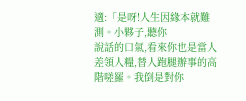適:「是呀!人生因緣本就難測。小夥子,聽你
說話的口氣,看來你也是當人差領人糧,替人跑腿辦事的高階嗟羅。我倒是對你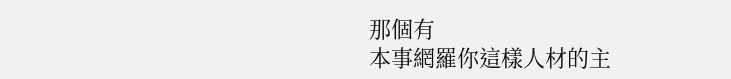那個有
本事網羅你這樣人材的主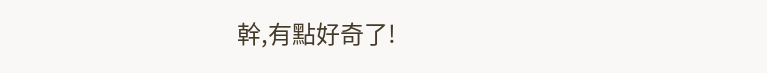幹,有點好奇了!